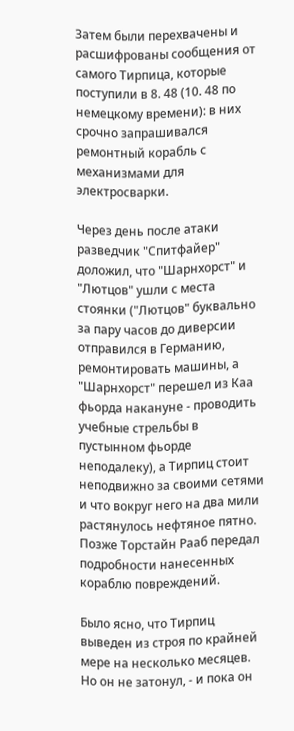Затем были перехвачены и расшифрованы сообщения от самого Тирпица, которые поступили в 8. 48 (10. 48 по немецкому времени): в них срочно запрашивался ремонтный корабль с механизмами для электросварки.

Через день после атаки разведчик "Спитфайер" доложил, что "Шарнхорст" и "Лютцов" ушли с места стоянки ("Лютцов" буквально за пару часов до диверсии отправился в Германию, ремонтировать машины, а "Шарнхорст" перешел из Каа фьорда накануне - проводить учебные стрельбы в пустынном фьорде неподалеку), а Тирпиц стоит неподвижно за своими сетями и что вокруг него на два мили растянулось нефтяное пятно. Позже Торстайн Рааб передал подробности нанесенных кораблю повреждений.

Было ясно, что Тирпиц выведен из строя по крайней мере на несколько месяцев. Но он не затонул, - и пока он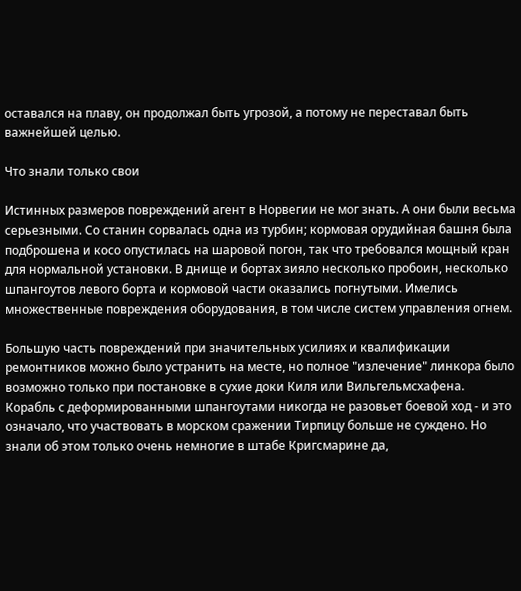оставался на плаву, он продолжал быть угрозой, а потому не переставал быть важнейшей целью.

Что знали только свои

Истинных размеров повреждений агент в Норвегии не мог знать. А они были весьма серьезными. Со станин сорвалась одна из турбин; кормовая орудийная башня была подброшена и косо опустилась на шаровой погон, так что требовался мощный кран для нормальной установки. В днище и бортах зияло несколько пробоин, несколько шпангоутов левого борта и кормовой части оказались погнутыми. Имелись множественные повреждения оборудования, в том числе систем управления огнем.

Большую часть повреждений при значительных усилиях и квалификации ремонтников можно было устранить на месте, но полное "излечение" линкора было возможно только при постановке в сухие доки Киля или Вильгельмсхафена. Корабль с деформированными шпангоутами никогда не разовьет боевой ход - и это означало, что участвовать в морском сражении Тирпицу больше не суждено. Но знали об этом только очень немногие в штабе Кригсмарине да,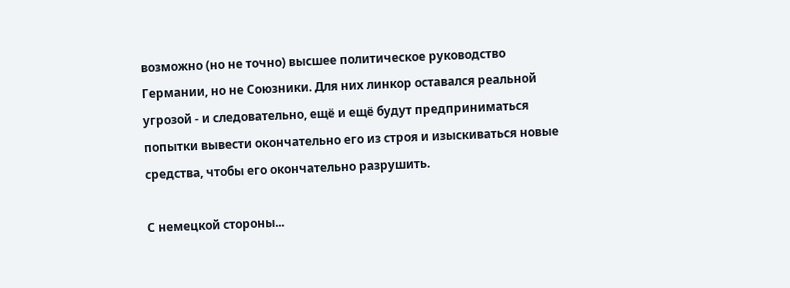возможно (но не точно) высшее политическое руководство Германии, но не Союзники. Для них линкор оставался реальной угрозой - и следовательно, ещё и ещё будут предприниматься попытки вывести окончательно его из строя и изыскиваться новые средства, чтобы его окончательно разрушить.

С немецкой стороны...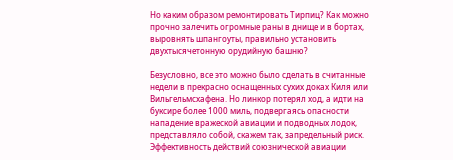Но каким образом ремонтировать Тирпиц? Как можно прочно залечить огромные раны в днище и в бортах, выровнять шпангоуты, правильно установить двухтысячетонную орудийную башню?

Безусловно, все это можно было сделать в считанные недели в прекрасно оснащенных сухих доках Киля или Вильгельмсхафена. Но линкор потерял ход, а идти на буксире более 1000 миль, подвергаясь опасности нападение вражеской авиации и подводных лодок, представляло собой, скажем так, запредельный риск. Эффективность действий союзнической авиации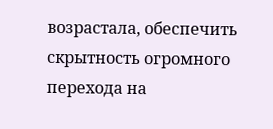возрастала, обеспечить скрытность огромного перехода на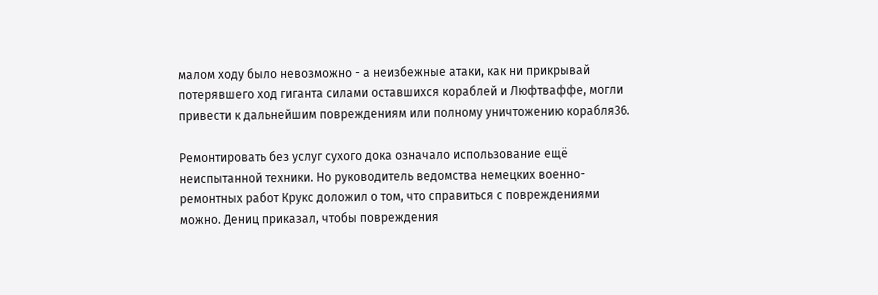малом ходу было невозможно - а неизбежные атаки, как ни прикрывай потерявшего ход гиганта силами оставшихся кораблей и Люфтваффе, могли привести к дальнейшим повреждениям или полному уничтожению корабля36.

Ремонтировать без услуг сухого дока означало использование ещё неиспытанной техники. Но руководитель ведомства немецких военно-ремонтных работ Крукс доложил о том, что справиться с повреждениями можно. Дениц приказал, чтобы повреждения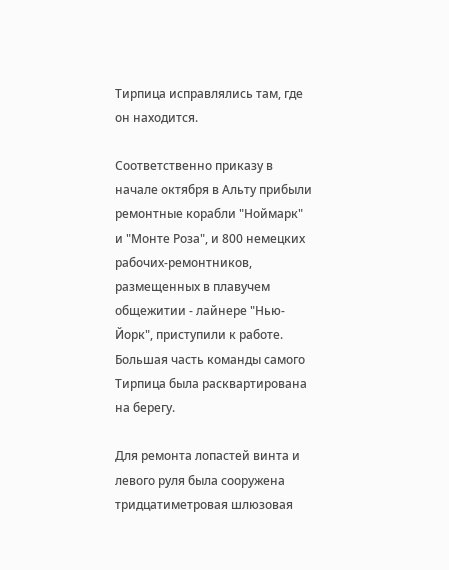Тирпица исправлялись там, где он находится.

Соответственно приказу в начале октября в Альту прибыли ремонтные корабли "Ноймарк" и "Монте Роза", и 800 немецких рабочих-ремонтников, размещенных в плавучем общежитии - лайнере "Нью-Йорк", приступили к работе. Большая часть команды самого Тирпица была расквартирована на берегу.

Для ремонта лопастей винта и левого руля была сооружена тридцатиметровая шлюзовая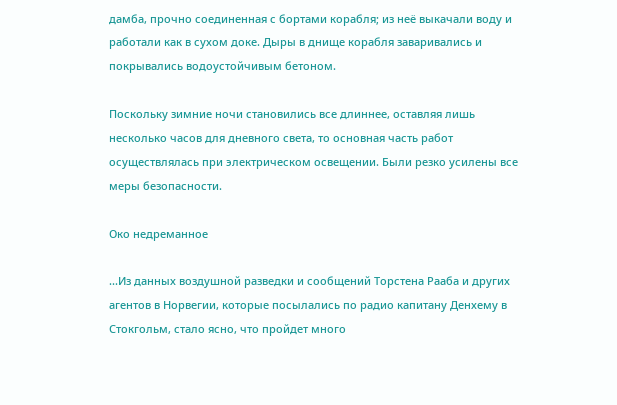дамба, прочно соединенная с бортами корабля; из неё выкачали воду и работали как в сухом доке. Дыры в днище корабля заваривались и покрывались водоустойчивым бетоном.

Поскольку зимние ночи становились все длиннее, оставляя лишь несколько часов для дневного света, то основная часть работ осуществлялась при электрическом освещении. Были резко усилены все меры безопасности.

Око недреманное

...Из данных воздушной разведки и сообщений Торстена Рааба и других агентов в Норвегии, которые посылались по радио капитану Денхему в Стокгольм, стало ясно, что пройдет много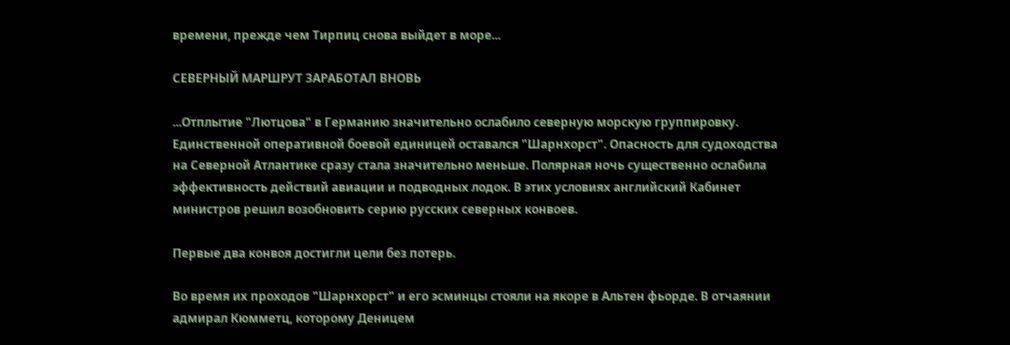времени, прежде чем Тирпиц снова выйдет в море...

СЕВЕРНЫЙ МАРШРУТ ЗАРАБОТАЛ ВНОВЬ

...Отплытие "Лютцова" в Германию значительно ослабило северную морскую группировку. Единственной оперативной боевой единицей оставался "Шарнхорст". Опасность для судоходства на Северной Атлантике сразу стала значительно меньше. Полярная ночь существенно ослабила эффективность действий авиации и подводных лодок. В этих условиях английский Кабинет министров решил возобновить серию русских северных конвоев.

Первые два конвоя достигли цели без потерь.

Во время их проходов "Шарнхорст" и его эсминцы стояли на якоре в Альтен фьорде. В отчаянии адмирал Кюмметц, которому Деницем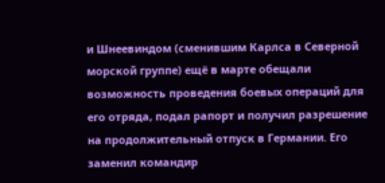и Шнеевиндом (сменившим Карлса в Северной морской группе) ещё в марте обещали возможность проведения боевых операций для его отряда, подал рапорт и получил разрешение на продолжительный отпуск в Германии. Его заменил командир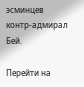эсминцев контр-адмирал Бей.

Перейти на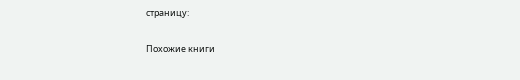страницу:

Похожие книги